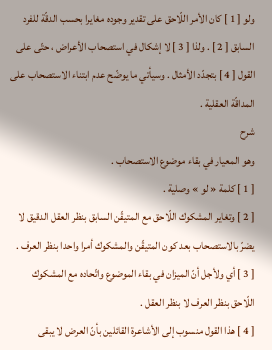ولو [ 1 ] كان الأمر اللّاحق على تقدير وجوده مغايرا بحسب الدقّة للفرد السابق [ 2 ] . ولذا [ 3 ] لا إشكال في استصحاب الأعراض ، حتّى على القول [ 4 ] بتجدّد الأمثال . وسيأتي ما يوضّح عدم ابتناء الاستصحاب على المداقّة العقلية .
شرح
وهو المعيار في بقاء موضوع الاستصحاب .
[ 1 ] كلمة « لو » وصلية .
[ 2 ] وتغاير المشكوك اللّاحق مع المتيقّن السابق بنظر العقل الدقيق لا يضرّ بالاستصحاب بعد كون المتيقّن والمشكوك أمرا واحدا بنظر العرف .
[ 3 ] أي ولأجل أنّ الميزان في بقاء الموضوع واتّحاده مع المشكوك اللّاحق بنظر العرف لا بنظر العقل .
[ 4 ] هذا القول منسوب إلى الأشاعرة القائلين بأنّ العرض لا يبقى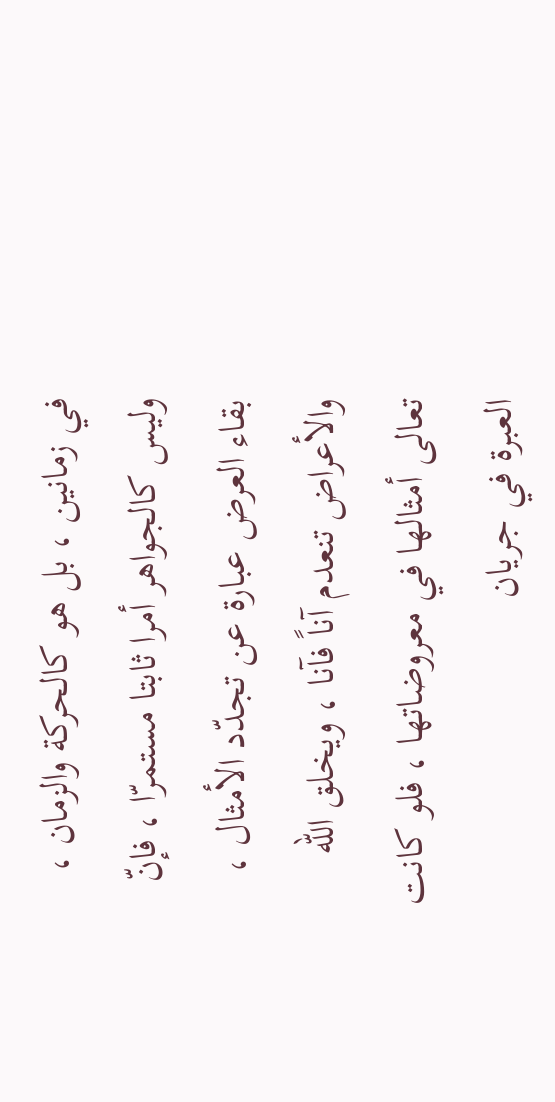في زمانين ، بل هو كالحركة والزمان ، وليس كالجواهر أمرا ثابتا مستمرّا ، فإنّ بقاء العرض عبارة عن تجدّد الأمثال ، والأعراض تنعدم آناً فآنا ، ويخلق اللّه تعالى أمثالها في معروضاتها ، فلو كانت العبرة في جريان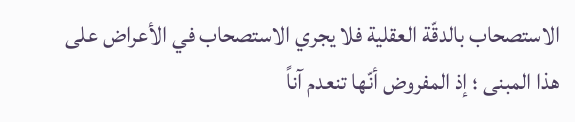الاستصحاب بالدقّة العقلية فلا يجري الاستصحاب في الأعراض على هذا المبنى ؛ إذ المفروض أنّها تنعدم آناً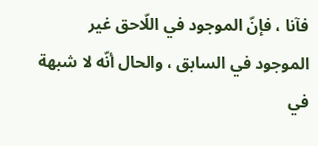فآنا ، فإنّ الموجود في اللّاحق غير الموجود في السابق ، والحال أنّه لا شبهة في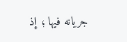جريانه فيها ؛ إذ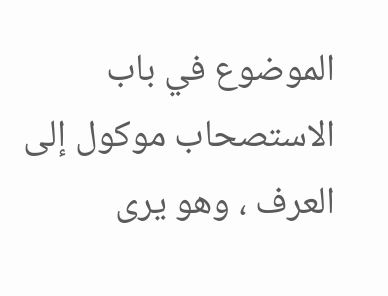الموضوع في باب الاستصحاب موكول إلى العرف ، وهو يرى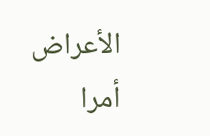الأعراض أمرا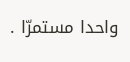واحدا مستمرّا .